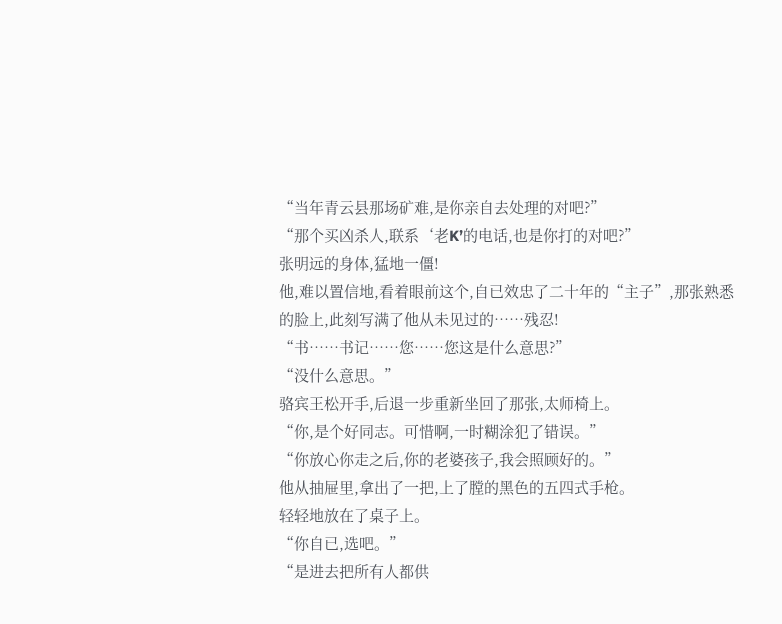“当年青云县那场矿难,是你亲自去处理的对吧?”
“那个买凶杀人,联系‘老K’的电话,也是你打的对吧?”
张明远的身体,猛地一僵!
他,难以置信地,看着眼前这个,自已效忠了二十年的“主子”,那张熟悉的脸上,此刻写满了他从未见过的……残忍!
“书……书记……您……您这是什么意思?”
“没什么意思。”
骆宾王松开手,后退一步重新坐回了那张,太师椅上。
“你,是个好同志。可惜啊,一时糊涂犯了错误。”
“你放心你走之后,你的老婆孩子,我会照顾好的。”
他从抽屉里,拿出了一把,上了膛的黑色的五四式手枪。
轻轻地放在了桌子上。
“你自已,选吧。”
“是进去把所有人都供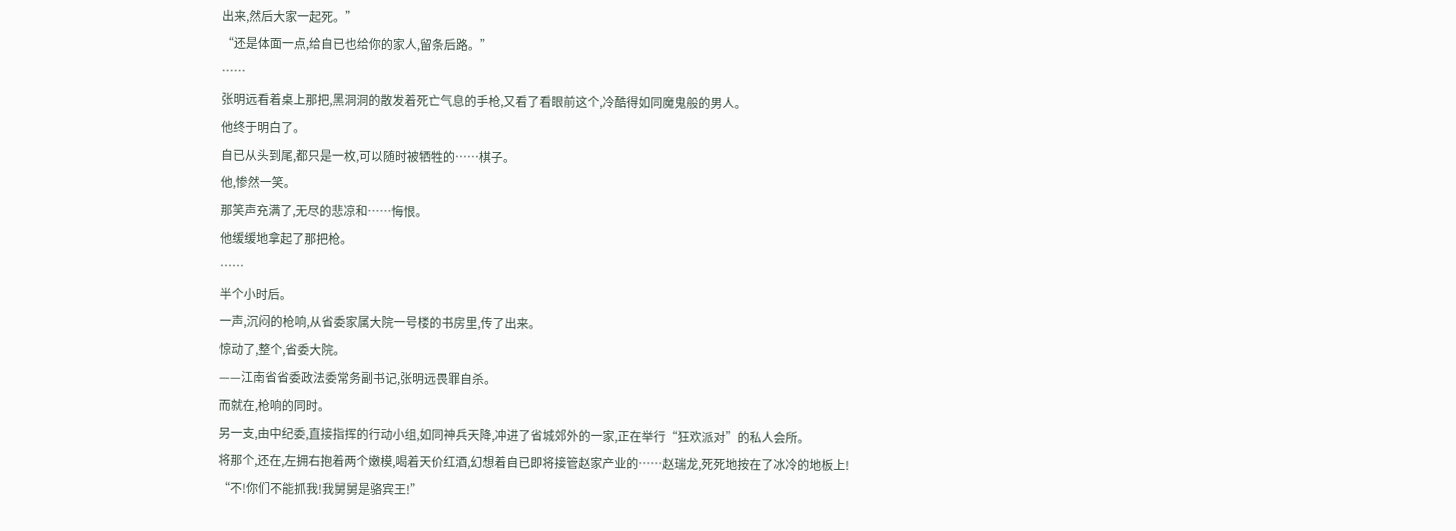出来,然后大家一起死。”
“还是体面一点,给自已也给你的家人,留条后路。”
……
张明远看着桌上那把,黑洞洞的散发着死亡气息的手枪,又看了看眼前这个,冷酷得如同魔鬼般的男人。
他终于明白了。
自已从头到尾,都只是一枚,可以随时被牺牲的……棋子。
他,惨然一笑。
那笑声充满了,无尽的悲凉和……悔恨。
他缓缓地拿起了那把枪。
……
半个小时后。
一声,沉闷的枪响,从省委家属大院一号楼的书房里,传了出来。
惊动了,整个,省委大院。
——江南省省委政法委常务副书记,张明远畏罪自杀。
而就在,枪响的同时。
另一支,由中纪委,直接指挥的行动小组,如同神兵天降,冲进了省城郊外的一家,正在举行“狂欢派对”的私人会所。
将那个,还在,左拥右抱着两个嫩模,喝着天价红酒,幻想着自已即将接管赵家产业的……赵瑞龙,死死地按在了冰冷的地板上!
“不!你们不能抓我!我舅舅是骆宾王!”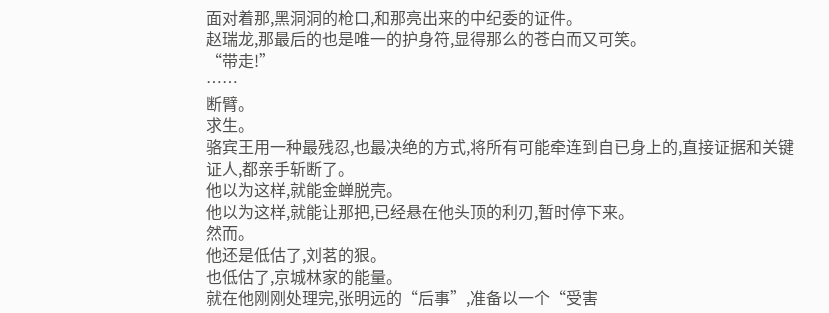面对着那,黑洞洞的枪口,和那亮出来的中纪委的证件。
赵瑞龙,那最后的也是唯一的护身符,显得那么的苍白而又可笑。
“带走!”
……
断臂。
求生。
骆宾王用一种最残忍,也最决绝的方式,将所有可能牵连到自已身上的,直接证据和关键证人,都亲手斩断了。
他以为这样,就能金蝉脱壳。
他以为这样,就能让那把,已经悬在他头顶的利刃,暂时停下来。
然而。
他还是低估了,刘茗的狠。
也低估了,京城林家的能量。
就在他刚刚处理完,张明远的“后事”,准备以一个“受害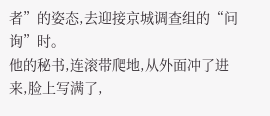者”的姿态,去迎接京城调查组的“问询”时。
他的秘书,连滚带爬地,从外面冲了进来,脸上写满了,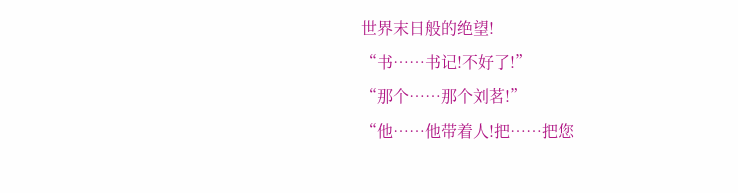世界末日般的绝望!
“书……书记!不好了!”
“那个……那个刘茗!”
“他……他带着人!把……把您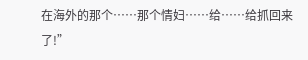在海外的那个……那个情妇……给……给抓回来了!”